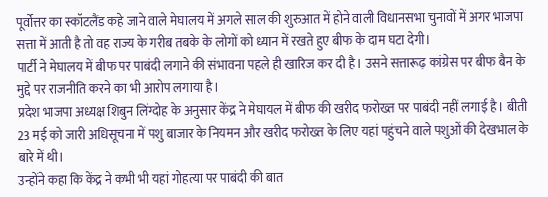पूर्वोत्तर का स्कॉटलैंड कहे जाने वाले मेघालय में अगले साल की शुरुआत में होने वाली विधानसभा चुनावों में अगर भाजपा सत्ता में आती है तो वह राज्य के गरीब तबके के लोगों को ध्यान में रखते हुए बीफ के दाम घटा देगी।
पार्टी ने मेघालय में बीफ पर पाबंदी लगाने की संभावना पहले ही खारिज कर दी है। उसने सत्तारूढ़ कांग्रेस पर बीफ बैन के मुद्दे पर राजनीति करने का भी आरोप लगाया है।
प्रदेश भाजपा अध्यक्ष शिबुन लिंग्दोह के अनुसार केंद्र ने मेघायल में बीफ की खरीद फरोख्त पर पाबंदी नहीं लगाई है। बीती 23 मई को जारी अधिसूचना में पशु बाजार के नियमन और खरीद फरोख्त के लिए यहां पहुंचने वाले पशुओं की देखभाल के बारे में थी।
उन्होंने कहा कि केंद्र ने कभी भी यहां गोहत्या पर पाबंदी की बात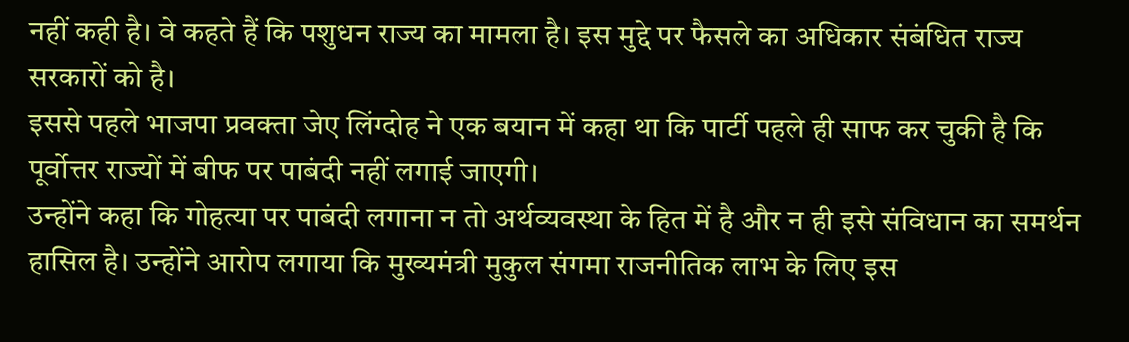नहीं कही है। वे कहते हैं कि पशुधन राज्य का मामला है। इस मुद्दे पर फैसले का अधिकार संबंधित राज्य सरकारों को है।
इससे पहले भाजपा प्रवक्ता जेए लिंग्दोह ने एक बयान में कहा था कि पार्टी पहले ही साफ कर चुकी है कि पूर्वोत्तर राज्यों में बीफ पर पाबंदी नहीं लगाई जाएगी।
उन्होंने कहा कि गोहत्या पर पाबंदी लगाना न तो अर्थव्यवस्था के हित में है और न ही इसे संविधान का समर्थन हासिल है। उन्होंने आरोप लगाया कि मुख्यमंत्री मुकुल संगमा राजनीतिक लाभ के लिए इस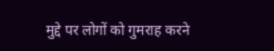मुद्दे पर लोगों को गुमराह करने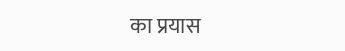का प्रयास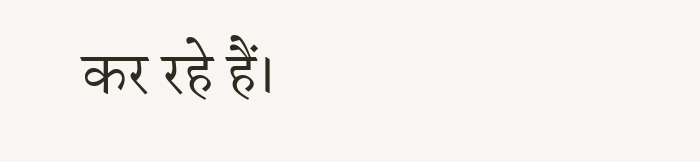कर रहे हैं।